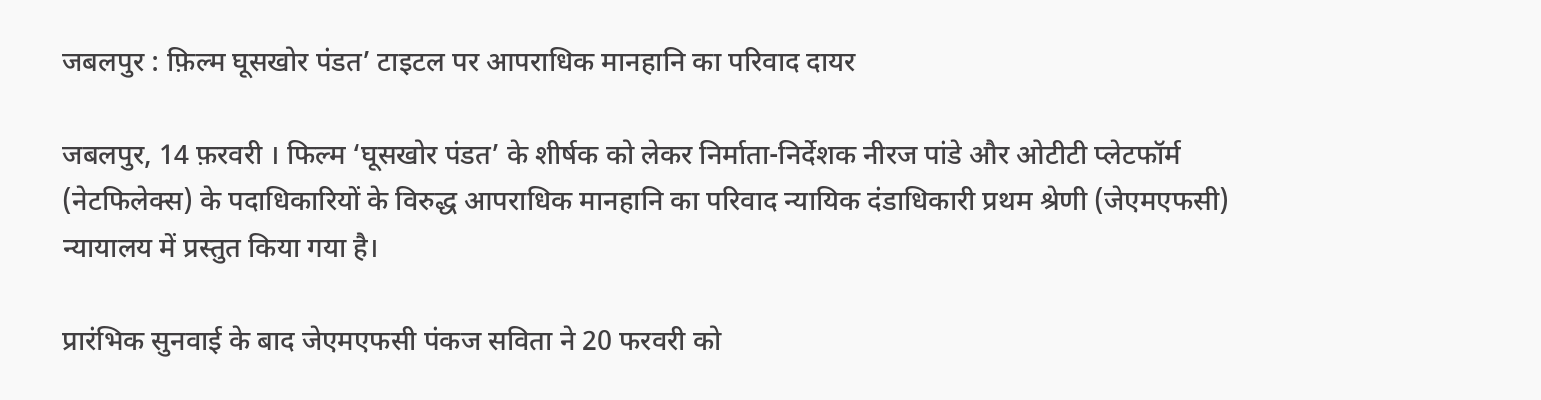जबलपुर : फ़िल्म घूसखोर पंडत’ टाइटल पर आपराधिक मानहानि का परिवाद दायर

जबलपुर, 14 फ़रवरी । फिल्म ‘घूसखोर पंडत’ के शीर्षक को लेकर निर्माता-निर्देशक नीरज पांडे और ओटीटी प्लेटफॉर्म (नेटफिलेक्स) के पदाधिकारियों के विरुद्ध आपराधिक मानहानि का परिवाद न्यायिक दंडाधिकारी प्रथम श्रेणी (जेएमएफसी) न्यायालय में प्रस्तुत किया गया है।

प्रारंभिक सुनवाई के बाद जेएमएफसी पंकज सविता ने 20 फरवरी को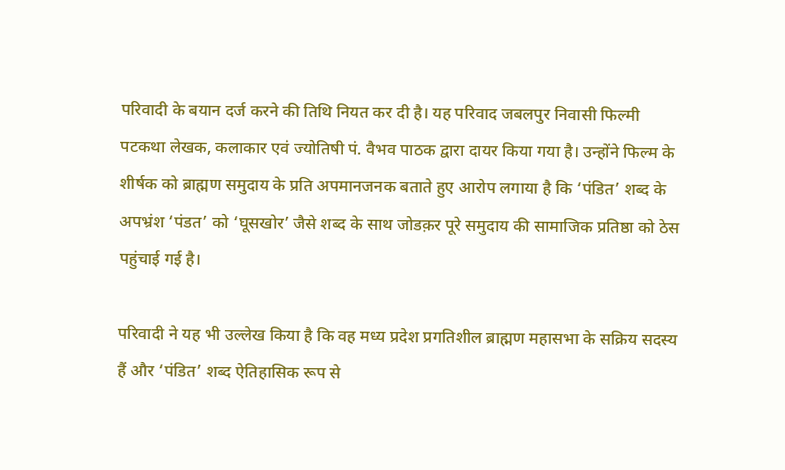परिवादी के बयान दर्ज करने की तिथि नियत कर दी है। यह परिवाद जबलपुर निवासी फिल्मी पटकथा लेखक, कलाकार एवं ज्योतिषी पं. वैभव पाठक द्वारा दायर किया गया है। उन्होंने फिल्म के शीर्षक को ब्राह्मण समुदाय के प्रति अपमानजनक बताते हुए आरोप लगाया है कि ‘पंडित’ शब्द के अपभ्रंश ‘पंडत’ को ‘घूसखोर’ जैसे शब्द के साथ जोडक़र पूरे समुदाय की सामाजिक प्रतिष्ठा को ठेस पहुंचाई गई है।

परिवादी ने यह भी उल्लेख किया है कि वह मध्य प्रदेश प्रगतिशील ब्राह्मण महासभा के सक्रिय सदस्य हैं और ‘पंडित’ शब्द ऐतिहासिक रूप से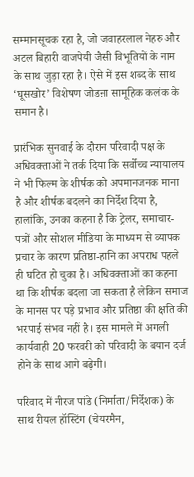सम्मानसूचक रहा है, जो जवाहरलाल नेहरु और अटल बिहारी वाजपेयी जैसी विभूतियों के नाम के साथ जुड़ा रहा है। ऐसे में इस शब्द के साथ ‘घूसखोर’ विशेषण जोडऩा सामूहिक कलंक के समान है।

प्रारंभिक सुनवाई के दौरान परिवादी पक्ष के अधिवक्ताओं ने तर्क दिया कि सर्वोच्च न्यायालय ने भी फिल्म के शीर्षक को अपमानजनक माना है और शीर्षक बदलने का निर्देश दिया है, हालांकि, उनका कहना है कि ट्रेलर, समाचार-पत्रों और सोशल मीडिया के माध्यम से व्यापक प्रचार के कारण प्रतिष्ठा-हानि का अपराध पहले ही घटित हो चुका है। अधिवक्ताओं का कहना था कि शीर्षक बदला जा सकता है लेकिन समाज के मानस पर पड़े प्रभाव और प्रतिष्ठा की क्षति की भरपाई संभव नहीं है। इस मामले में अगली कार्यवाही 20 फरवरी को परिवादी के बयान दर्ज होने के साथ आगे बढ़ेगी।

परिवाद में नीरज पांडे (निर्माता/निर्देशक) के साथ रीयल हॉस्टिंग (चेयरमैन,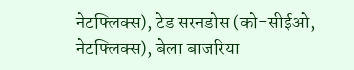नेटफ्लिक्स), टेड सरनडोस (को-सीईओ, नेटफ्लिक्स), बेला बाजरिया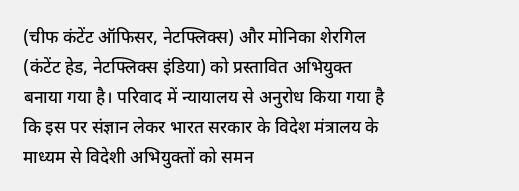(चीफ कंटेंट ऑफिसर, नेटफ्लिक्स) और मोनिका शेरगिल (कंटेंट हेड, नेटफ्लिक्स इंडिया) को प्रस्तावित अभियुक्त बनाया गया है। परिवाद में न्यायालय से अनुरोध किया गया है कि इस पर संज्ञान लेकर भारत सरकार के विदेश मंत्रालय के माध्यम से विदेशी अभियुक्तों को समन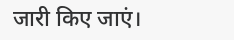जारी किए जाएं।